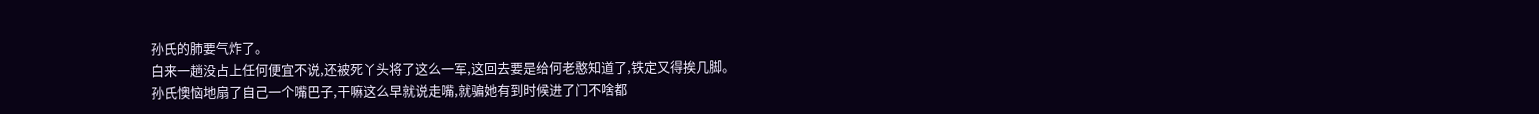孙氏的肺要气炸了。
白来一趟没占上任何便宜不说,还被死丫头将了这么一军,这回去要是给何老憨知道了,铁定又得挨几脚。
孙氏懊恼地扇了自己一个嘴巴子,干嘛这么早就说走嘴,就骗她有到时候进了门不啥都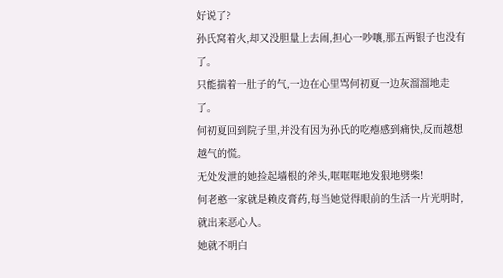好说了?
孙氏窝着火,却又没胆量上去闹,担心一吵嚷,那五两银子也没有了。
只能揣着一肚子的气,一边在心里骂何初夏一边灰溜溜地走了。
何初夏回到院子里,并没有因为孙氏的吃瘪感到痛快,反而越想越气的慌。
无处发泄的她捡起墙根的斧头,哐哐哐地发狠地劈柴!
何老憨一家就是赖皮膏药,每当她觉得眼前的生活一片光明时,就出来恶心人。
她就不明白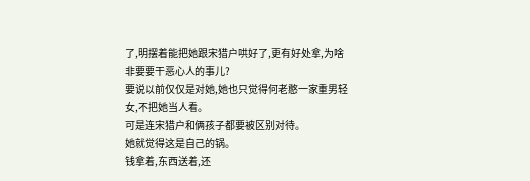了,明摆着能把她跟宋猎户哄好了,更有好处拿,为啥非要要干恶心人的事儿?
要说以前仅仅是对她,她也只觉得何老憨一家重男轻女,不把她当人看。
可是连宋猎户和俩孩子都要被区别对待。
她就觉得这是自己的锅。
钱拿着,东西送着,还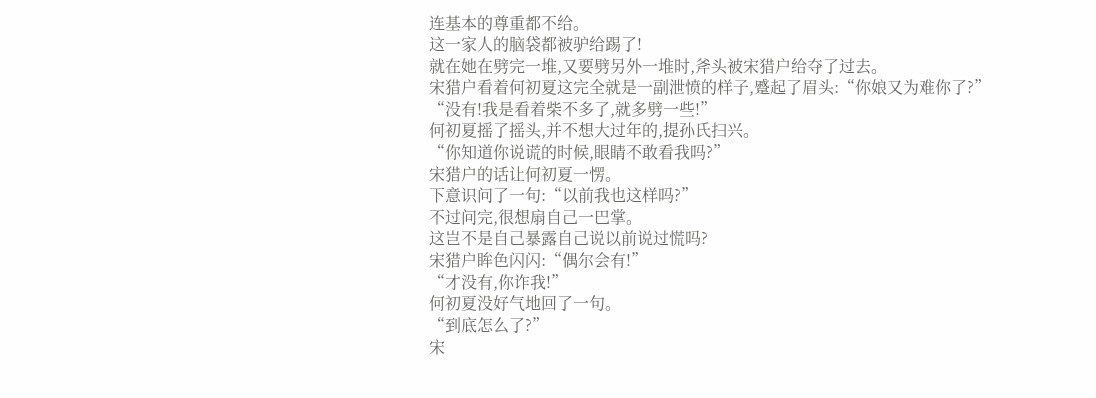连基本的尊重都不给。
这一家人的脑袋都被驴给踢了!
就在她在劈完一堆,又要劈另外一堆时,斧头被宋猎户给夺了过去。
宋猎户看着何初夏这完全就是一副泄愤的样子,蹙起了眉头:“你娘又为难你了?”
“没有!我是看着柴不多了,就多劈一些!”
何初夏摇了摇头,并不想大过年的,提孙氏扫兴。
“你知道你说谎的时候,眼睛不敢看我吗?”
宋猎户的话让何初夏一愣。
下意识问了一句:“以前我也这样吗?”
不过问完,很想扇自己一巴掌。
这岂不是自己暴露自己说以前说过慌吗?
宋猎户眸色闪闪:“偶尔会有!”
“才没有,你诈我!”
何初夏没好气地回了一句。
“到底怎么了?”
宋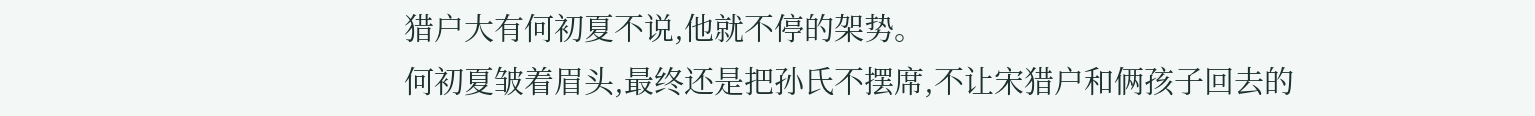猎户大有何初夏不说,他就不停的架势。
何初夏皱着眉头,最终还是把孙氏不摆席,不让宋猎户和俩孩子回去的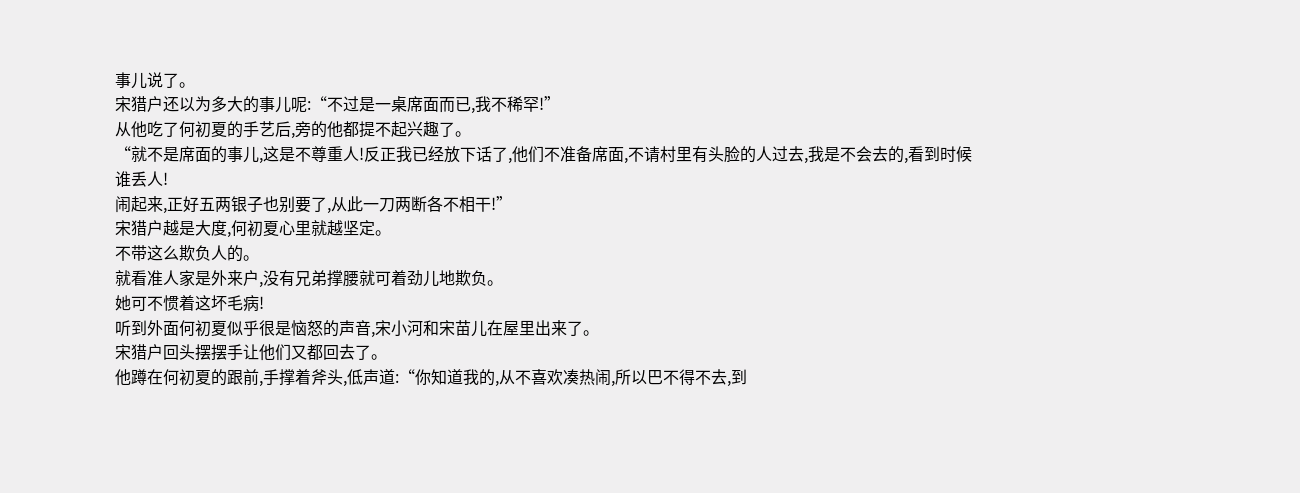事儿说了。
宋猎户还以为多大的事儿呢:“不过是一桌席面而已,我不稀罕!”
从他吃了何初夏的手艺后,旁的他都提不起兴趣了。
“就不是席面的事儿,这是不尊重人!反正我已经放下话了,他们不准备席面,不请村里有头脸的人过去,我是不会去的,看到时候谁丢人!
闹起来,正好五两银子也别要了,从此一刀两断各不相干!”
宋猎户越是大度,何初夏心里就越坚定。
不带这么欺负人的。
就看准人家是外来户,没有兄弟撑腰就可着劲儿地欺负。
她可不惯着这坏毛病!
听到外面何初夏似乎很是恼怒的声音,宋小河和宋苗儿在屋里出来了。
宋猎户回头摆摆手让他们又都回去了。
他蹲在何初夏的跟前,手撑着斧头,低声道:“你知道我的,从不喜欢凑热闹,所以巴不得不去,到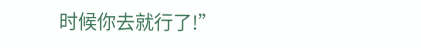时候你去就行了!”